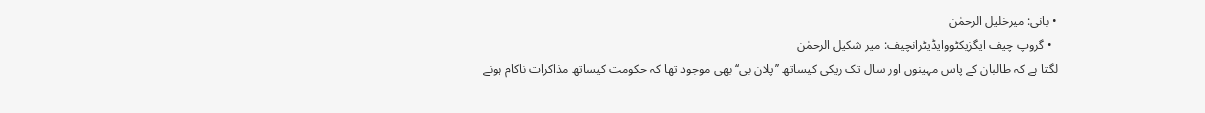• بانی: میرخلیل الرحمٰن
  • گروپ چیف ایگزیکٹووایڈیٹرانچیف: میر شکیل الرحمٰن
لگتا ہے کہ طالبان کے پاس مہینوں اور سال تک ریکی کیساتھ ’’پلان بی‘‘ بھی موجود تھا کہ حکومت کیساتھ مذاکرات ناکام ہونے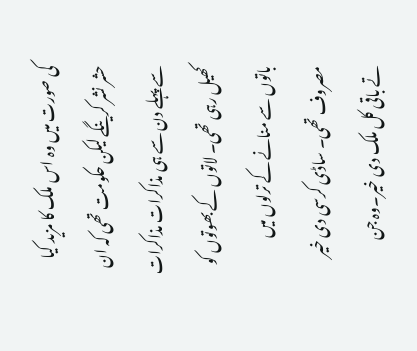کی صورت میں وہ اس ملک کا مزید کیا حشر نشر کرینگے لیکن حکومت تھی کہ ان سے پہلے دن سے ہی مذاکرات مذاکرات کھیل رہی تھی۔ لاتوں کے بھوتوں کو باتوں سے منانے کے ترلوں میں مصروف تھی۔ ساڈی کرسی دی خیر تے باقی کل ملک دی خیر۔وہ جن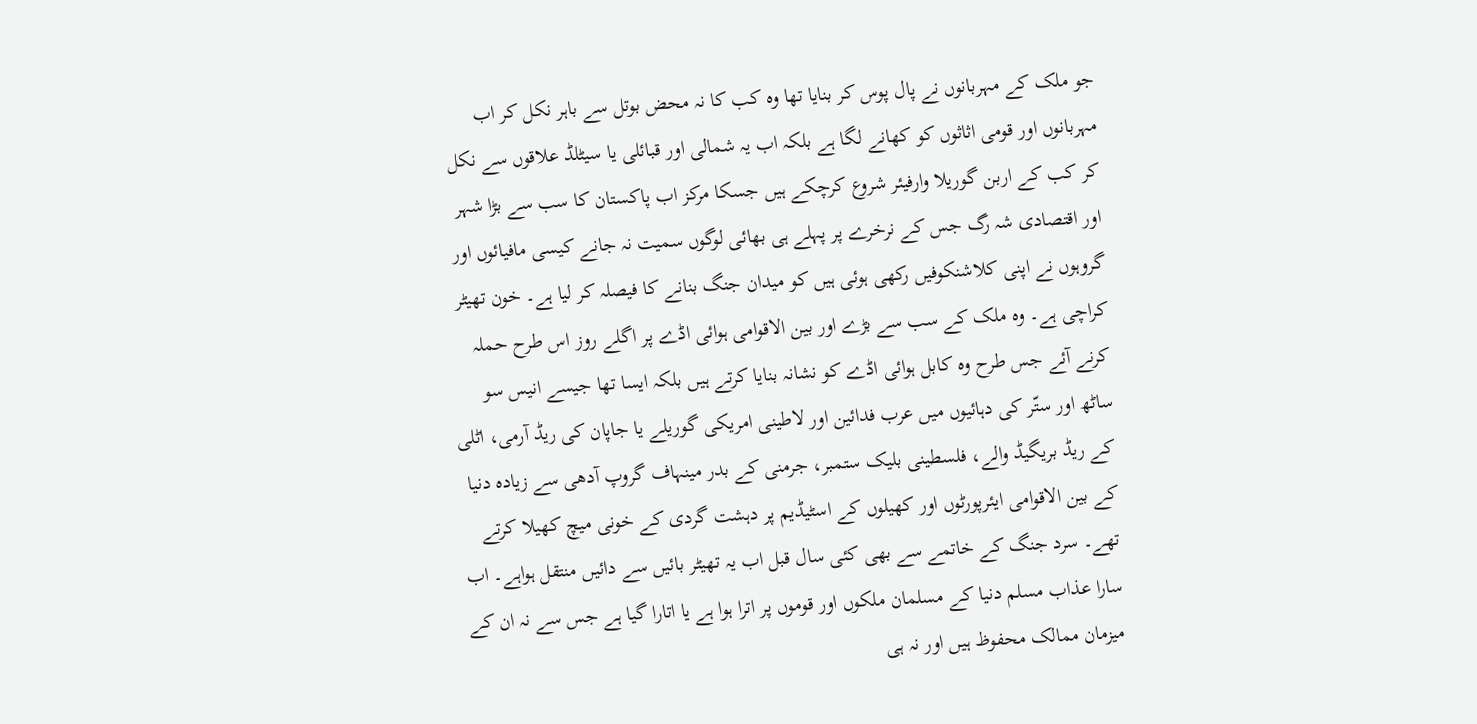جو ملک کے مہربانوں نے پال پوس کر بنایا تھا وہ کب کا نہ محض بوتل سے باہر نکل کر اب مہربانوں اور قومی اثاثوں کو کھانے لگا ہے بلکہ اب یہ شمالی اور قبائلی یا سیٹلڈ علاقوں سے نکل کر کب کے اربن گوریلا وارفیئر شروع کرچکے ہیں جسکا مرکز اب پاکستان کا سب سے بڑا شہر اور اقتصادی شہ رگ جس کے نرخرے پر پہلے ہی بھائی لوگوں سمیت نہ جانے کیسی مافیائوں اور گروہوں نے اپنی کلاشنکوفیں رکھی ہوئی ہیں کو میدان جنگ بنانے کا فیصلہ کر لیا ہے۔ خون تھیٹر کراچی ہے۔ وہ ملک کے سب سے بڑے اور بین الاقوامی ہوائی اڈے پر اگلے روز اس طرح حملہ کرنے آئے جس طرح وہ کابل ہوائی اڈے کو نشانہ بنایا کرتے ہیں بلکہ ایسا تھا جیسے انیس سو ساٹھ اور ستّر کی دہائيوں میں عرب فدائین اور لاطینی امریکی گوریلے یا جاپان کی ریڈ آرمی، اٹلی کے ریڈ بریگیڈ والے، فلسطینی بلیک ستمبر، جرمنی کے بدر مینہاف گروپ آدھی سے زیادہ دنیا کے بین الاقوامی ایئرپورٹوں اور کھیلوں کے اسٹیڈیم پر دہشت گردی کے خونی میچ کھیلا کرتے تھے۔ سرد جنگ کے خاتمے سے بھی کئی سال قبل اب یہ تھیٹر بائيں سے دائيں منتقل ہواہے۔ اب سارا عذاب مسلم دنیا کے مسلمان ملکوں اور قوموں پر اترا ہوا ہے یا اتارا گیا ہے جس سے نہ ان کے میزمان ممالک محفوظ ہیں اور نہ ہی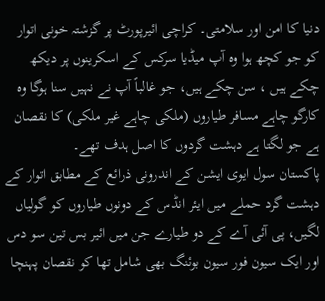دنیا کا امن اور سلامتی۔ کراچی ائيرپورٹ پر گزشتہ خونی اتوار کو جو کچھ ہوا وہ آپ میڈیا سرکس کے اسکرینوں پر دیکھ چکے ہیں ، سن چکے ہیں، جو غالباً آپ نے نہیں سنا ہوگا وہ کارگو چاہے مسافر طیاروں (ملکی چاہے غیر ملکی) کا نقصان ہے جو لگتا ہے دہشت گردوں کا اصل ہدف تھے۔
پاکستان سول ایوی ایشن کے اندرونی ذرائع کے مطابق اتوار کے دہشت گرد حملے میں ایئر انڈس کے دونوں طیاروں کو گولیاں لگيں، پی آئی آے کے دو طیارے جن میں ائیر بس تین سو دس اور ایک سیون فور سیون بوئنگ بھی شامل تھا کو نقصان پہنچا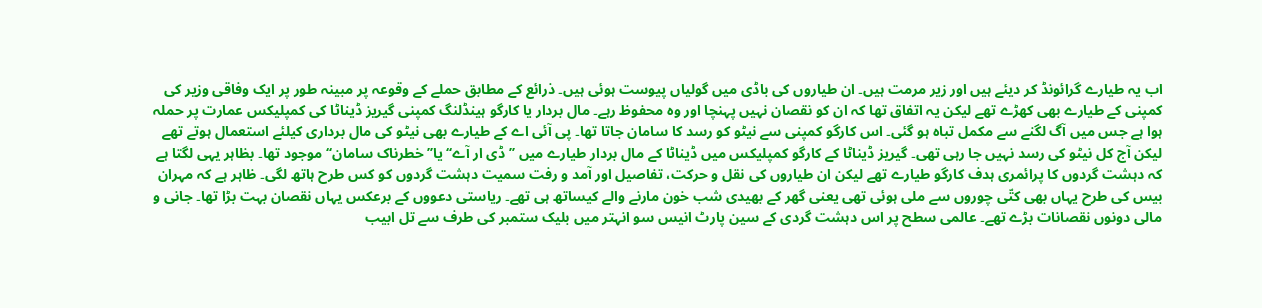اب یہ طیارے گرائونڈ کر دیئے ہیں اور زیر مرمت ہیں۔ ان طیاروں کی باڈی میں گولیاں پیوست ہوئی ہيں۔ ذرائع کے مطابق حملے کے وقوعہ پر مبینہ طور پر ایک وفاقی وزیر کی کمپنی کے طیارے بھی کھڑے تھے لیکن یہ اتفاق تھا کہ ان کو نقصان نہیں پہنچا اور وہ محفوظ رہے۔ مال بردار یا کارگو ہینڈلنگ کمپنی گیریز ڈیناٹا کی کمپلیکس عمارت پر حملہ ہوا ہے جس میں آگ لگنے سے مکمل تباہ ہو گئی۔ اس کارگو کمپنی سے نیٹو کو رسد کا سامان جاتا تھا۔ پی آئی اے کے طیارے بھی نیٹو کی مال برداری کیلئے استعمال ہوتے تھے لیکن آج کل نیٹو کی رسد نہیں جا رہی تھی۔ گیریز ڈیناٹا کے کارگو کمپلیکس میں ڈیناٹا کے مال بردار طیارے میں ’’ڈی ار آے‘‘ یا’’ خطرناک سامان‘‘ موجود تھا۔ بظاہر یہی لگتا ہے کہ دہشت گردوں کا پرائمری ہدف کارگو طیارے تھے لیکن ان طیاروں کی نقل و حرکت، تفاصیل اور آمد و رفت سمیت دہشت گردوں کو کس طرح ہاتھ لگی۔ ظاہر ہے کہ مہران بیس کی طرح یہاں بھی کتّی چوروں سے ملی ہوئی تھی یعنی گھر کے بھیدی شب خون مارنے والے کیساتھ ہی تھے۔ ریاستی دعووں کے برعکس یہاں نقصان بہت بڑا تھا۔ جانی و مالی دونوں نقصانات بڑے تھے۔ عالمی سطح پر اس دہشت گردی کے سین پارٹ انیس سو انہتر میں بلیک ستمبر کی طرف سے تل ابیب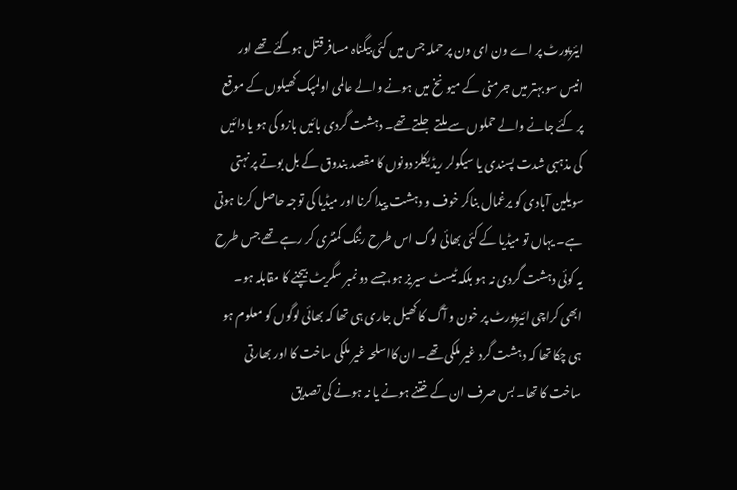ایئرپورٹ پر اے ون ای ون پر حملہ جس میں کئی بیگناہ مسافر قتل ہوگئے تھے اور انیس سو بہتر میں جرمنی کے میونخ میں ہونے والے عالمی اولمپک کھیلوں کے موقع پر کئے جانے والے حملوں سے ملتے جلتے تھے۔ دہشت گردی بائيں بازو کی ہو یا دائيں کی مذہبی شدت پسندی یا سیکولر ریڈیکلز دونوں کا مقصد بندوق کے بل بوتے پر نہتی سویلین آبادی کو یرغمال بناکر خوف و دہشت پیدا کرنا اور میڈیا کی توجہ حاصل کرنا ہوتی ہے۔ یہاں تو میڈیا کے کئی بھائی لوگ اس طرح رننگ کمنٹری کر رہے تھے جس طرح یہ کوئی دہشت گردی نہ ہو بلکہ ٹیسٹ سیریز ہو،جسے دو نمبر سگریٹ بیچنے کا مقابلہ ہو۔ ابھی کراچی ائیرپورٹ پر خون و آگ کا کھیل جاری ہی تھا کہ بھائی لوگوں کو معلوم ہو ہی چکا تھا کہ دہشت گرد غیر ملکی تھے۔ ان کااسلحہ غیر ملکی ساخت کا اور بھارتی ساخت کا تھا۔ بس صرف ان کے ختنے ہونے یا نہ ہونے کی تصدیق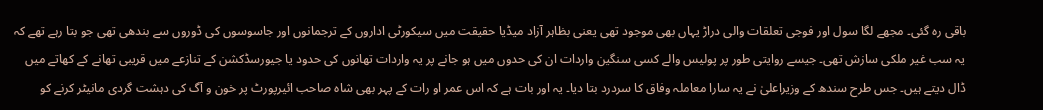باقی رہ گئی۔ مجھے لگا سول اور فوجی تعلقات والی دراڑ یہاں بھی موجود تھی یعنی بظاہر آزاد میڈیا حقیقت میں سیکورٹی اداروں کے ترجمانوں اور جاسوسوں کی ڈوروں سے بندھی تھی جو بتا رہے تھے کہ یہ سب غیر ملکی سازش تھی۔ جیسے روایتی طور پر پولیس والے کسی سنگین واردات ان کی حدوں میں ہو جانے پر یہ واردات تھانوں کی حدود یا جیورسڈکشن کے تنازعے میں قریبی تھانے کے کھاتے میں ڈال دیتے ہیں۔ جس طرح سندھ کے وزیراعلیٰ نے یہ سارا معاملہ وفاق کا سردرد بتا دیا۔ یہ اور بات ہے کہ اس عمر او رات کے پہر بھی شاہ صاحب ائیرپورٹ پر خون و آگ کی دہشت گردی مانیٹر کرنے کو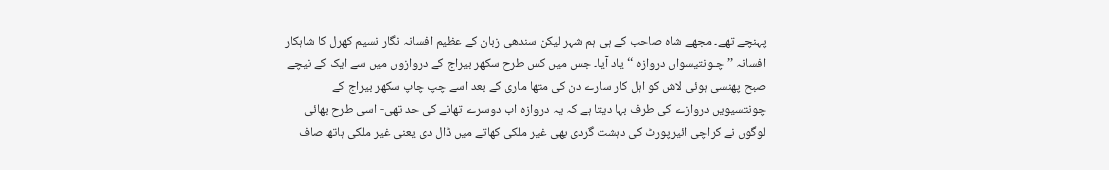پہنچے تھے۔ مجھے شاہ صاحب کے ہی ہم شہر لیکن سندھی زبان کے عظیم افسانہ نگار نسیم کھرل کا شاہکار افسانہ ’’چـونتیسواں دروازہ ‘‘ یاد آیا۔ جس میں کس طرح سکھر بیراج کے دروازوں میں سے ایک کے نیچے صبح پھنسی ہوئی لاش کو اہل کار سارے دن کی متھا ماری کے بعد اسے چپ چاپ سکھر بیراج کے چونتسیویں دروازے کی طرف بہا دیتا ہے کہ یہ دروازہ اب دوسرے تھانے کی حد تھی- اسی طرح بھائی لوگوں نے کراچی ائیرپورٹ کی دہشت گردی بھی غیر ملکی کھاتے میں ڈال دی یعنی غیر ملکی ہاتھ صاف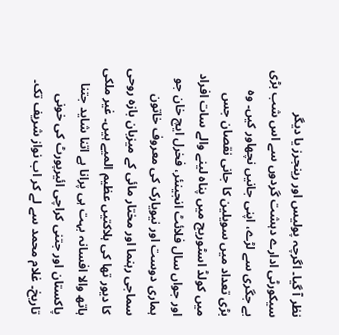نظر آ گیا۔ اگرچہ پولیس اور رینجرز یا دیگر سیکورٹی ادارے دہشت گردوں سے اس شب بڑی بے جگری سے لڑے، اپنی جانیں نچھاور کیں۔ وہ بڑی تعداد میں سویلین کا جانی نقصان جس میں کولڈ اسٹوریج میں پناہ لینے والے سات افراد اور جواں سال فلائٹ انجینئر، فخرل ایچ خان جو ہماری دوست اور نیویارک کی معروف خاتون سماجی رہنما اور مختار مائی کے میزبان بازہ روحی کا دیور تھا کی ہلاکتیں عظیم المیے ہیں۔ غیر ملکی ہاتھ والا افسانہ بہت ہی پرانا ہے اتنا شاید جتنا پاکستان اور جتنی کراچی ائیرپورٹ کی خونی تاریخ۔ غلام محمد سے لے کر اب نواز شریف تک۔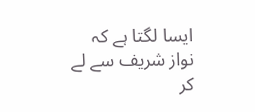ایسا لگتا ہے کہ نواز شریف سے لے کر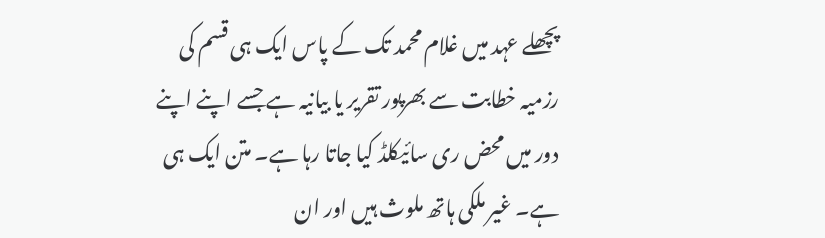پچھلے عہد میں غلام محمد تک کے پاس ایک ہی قسم کی رزمیہ خطابت سے بھرپور تقریر یا بیانیہ ہے جسے اپنے اپنے دور میں محض ری سائیکلڈ کیا جاتا رہا ہے۔ متن ایک ہی ہے۔ غیر ملکی ہاتھ ملوث ہیں اور ان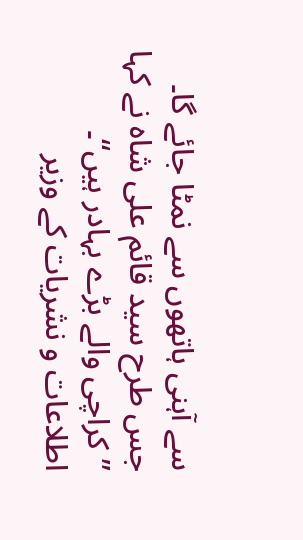سے آہنی ہاتھوں سے نمٹا جائے گا۔ جس طرح سید قائم علی شاہ نے کہا ’’کراچی والے بڑے بہادر ہیں‘‘۔ اطلاعات و نشریات کے وزیر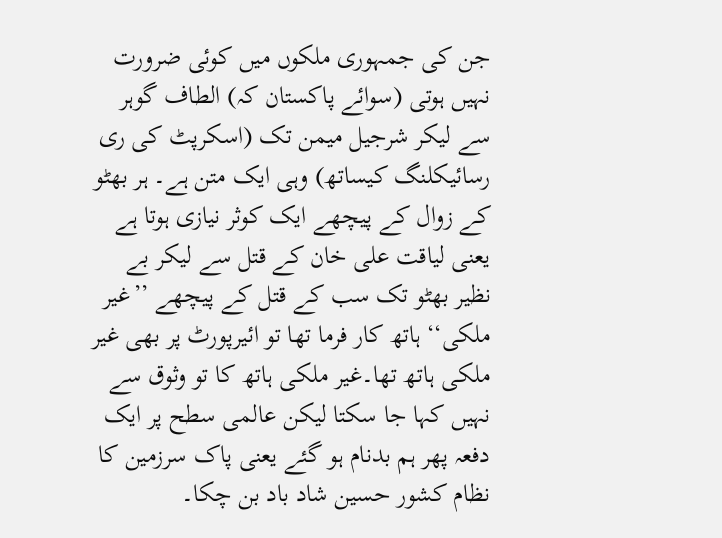جن کی جمہوری ملکوں میں کوئی ضرورت نہیں ہوتی (سوائے پاکستان کہ) الطاف گوہر سے لیکر شرجیل میمن تک (اسکرپٹ کی ری رسائیکلنگ کیساتھ) وہی ایک متن ہے۔ ہر بھٹو کے زوال کے پیچھے ایک کوثر نیازی ہوتا ہے یعنی لیاقت علی خان کے قتل سے لیکر بے نظیر بھٹو تک سب کے قتل کے پیچھے ’’غیر ملکی‘‘ ہاتھ کار فرما تھا تو ائیرپورٹ پر بھی غیر ملکی ہاتھ تھا۔غیر ملکی ہاتھ کا تو وثوق سے نہیں کہا جا سکتا لیکن عالمی سطح پر ایک دفعہ پھر ہم بدنام ہو گئے یعنی پاک سرزمین کا نظام کشور حسین شاد باد بن چکا۔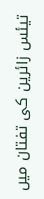تیئس زائرین کی تفتان میں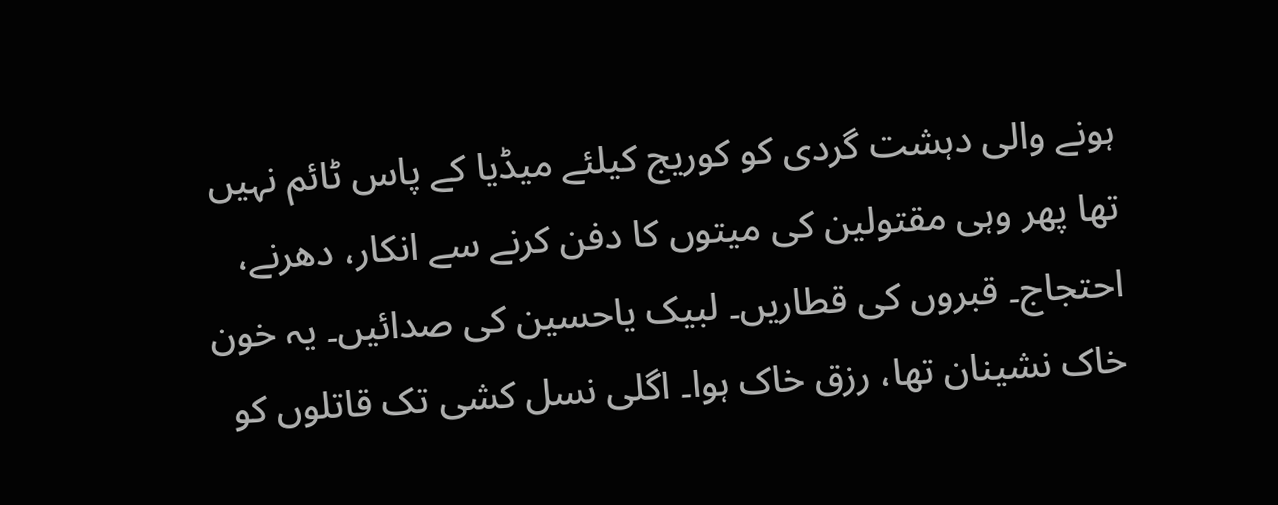ہونے والی دہشت گردی کو کوریج کیلئے میڈیا کے پاس ٹائم نہیں تھا پھر وہی مقتولین کی میتوں کا دفن کرنے سے انکار، دھرنے، احتجاج۔ قبروں کی قطاریں۔ لبیک یاحسین کی صدائيں۔ یہ خون خاک نشینان تھا، رزق خاک ہوا۔ اگلی نسل کشی تک قاتلوں کو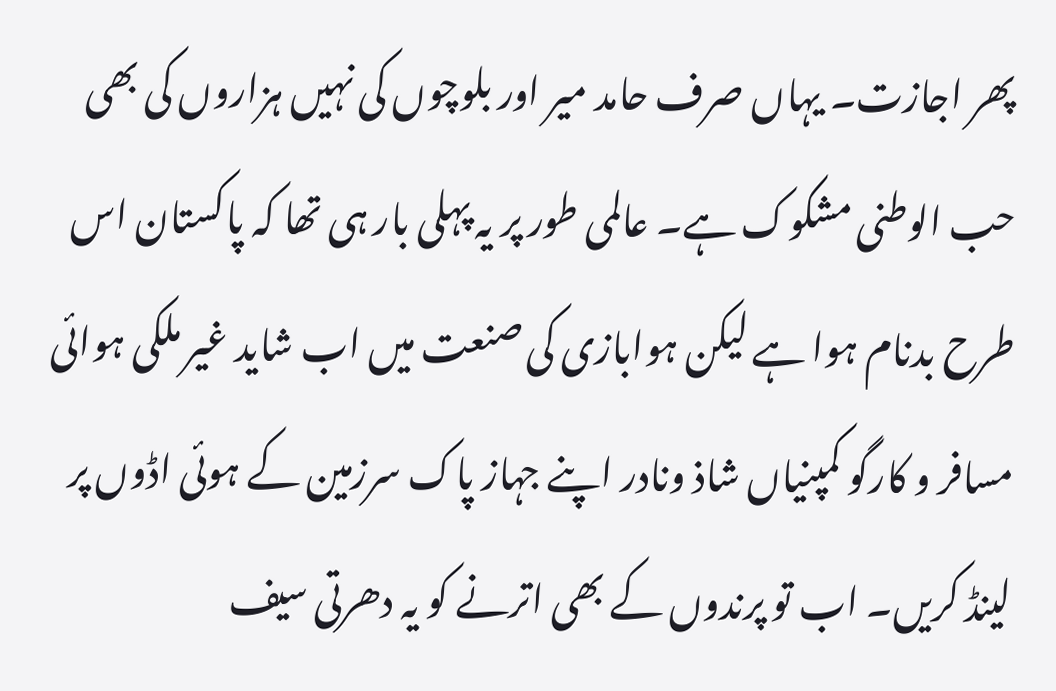پھر اجازت۔ یہاں صرف حامد میر اور بلوچوں کی نہیں ہزاروں کی بھی حب الوطنی مشکوک ہے۔ عالمی طور پر یہ پہلی بار ہی تھا کہ پاکستان اس طرح بدنام ہوا ہے لیکن ہوابازی کی صنعت میں اب شاید غیر ملکی ہوائی مسافر و کارگو کمپنیاں شاذ ونادر اپنے جہاز پاک سرزمین کے ہوئی اڈوں پر لینڈ کریں۔ اب تو پرندوں کے بھی اترنے کو یہ دھرتی سیف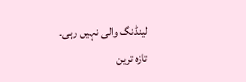لینڈنگ والی نہیں رہی۔
تازہ ترین